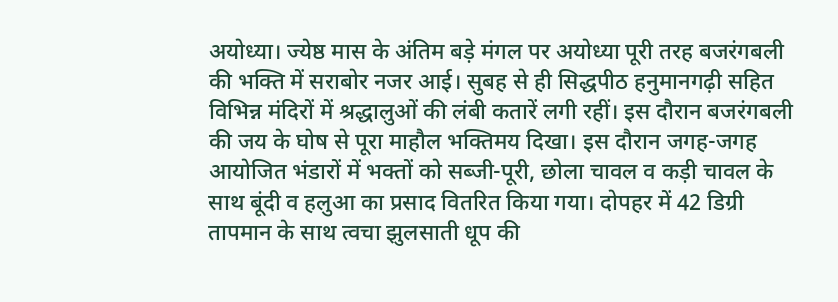अयोध्या। ज्येष्ठ मास के अंतिम बड़े मंगल पर अयोध्या पूरी तरह बजरंगबली की भक्ति में सराबोर नजर आई। सुबह से ही सिद्धपीठ हनुमानगढ़ी सहित विभिन्न मंदिरों में श्रद्धालुओं की लंबी कतारें लगी रहीं। इस दौरान बजरंगबली की जय के घोष से पूरा माहौल भक्तिमय दिखा। इस दौरान जगह-जगह आयोजित भंडारों में भक्तों को सब्जी-पूरी, छोला चावल व कड़ी चावल के साथ बूंदी व हलुआ का प्रसाद वितरित किया गया। दोपहर में 42 डिग्री तापमान के साथ त्वचा झुलसाती धूप की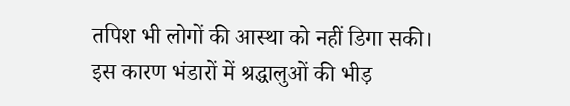तपिश भी लोगों की आस्था को नहीं डिगा सकी। इस कारण भंडारों में श्रद्धालुओं की भीड़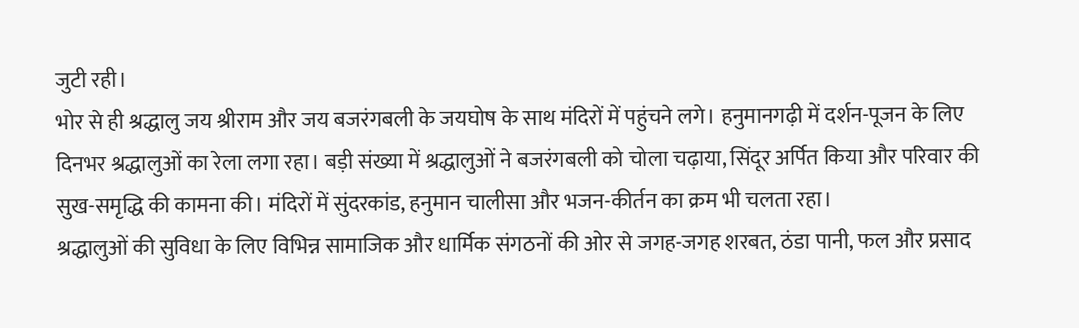जुटी रही।
भोर से ही श्रद्धालु जय श्रीराम और जय बजरंगबली के जयघोष के साथ मंदिरों में पहुंचने लगे। हनुमानगढ़ी में दर्शन-पूजन के लिए दिनभर श्रद्धालुओं का रेला लगा रहा। बड़ी संख्या में श्रद्धालुओं ने बजरंगबली को चोला चढ़ाया, सिंदूर अर्पित किया और परिवार की सुख-समृद्धि की कामना की। मंदिरों में सुंदरकांड, हनुमान चालीसा और भजन-कीर्तन का क्रम भी चलता रहा।
श्रद्धालुओं की सुविधा के लिए विभिन्न सामाजिक और धार्मिक संगठनों की ओर से जगह-जगह शरबत, ठंडा पानी, फल और प्रसाद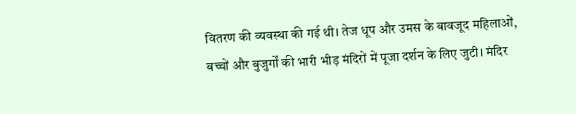वितरण की व्यवस्था की गई थी। तेज धूप और उमस के बावजूद महिलाओं, बच्चों और बुजुर्गों की भारी भीड़ मंदिरों में पूजा दर्शन के लिए जुटी। मंदिर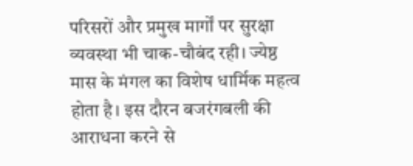परिसरों और प्रमुख मार्गों पर सुरक्षा व्यवस्था भी चाक-चौबंद रही। ज्येष्ठ मास के मंगल का विशेष धार्मिक महत्व होता है। इस दौरन बजरंगबली की आराधना करने से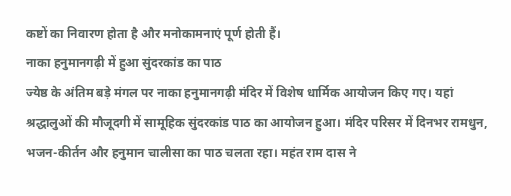कष्टों का निवारण होता है और मनोकामनाएं पूर्ण होती हैं।
नाका हनुमानगढ़ी में हुआ सुंदरकांड का पाठ
ज्येष्ठ के अंतिम बड़े मंगल पर नाका हनुमानगढ़ी मंदिर में विशेष धार्मिक आयोजन किए गए। यहां श्रद्धालुओं की मौजूदगी में सामूहिक सुंदरकांड पाठ का आयोजन हुआ। मंदिर परिसर में दिनभर रामधुन, भजन-कीर्तन और हनुमान चालीसा का पाठ चलता रहा। महंत राम दास ने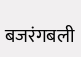बजरंगबली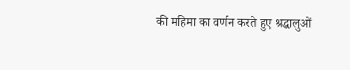की महिमा का वर्णन करते हुए श्रद्धालुओं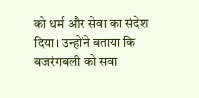को धर्म और सेवा का संदेश दिया। उन्होंने बताया कि बजरंगबली को सवा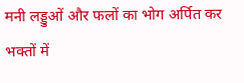मनी लड्डुओं और फलों का भोग अर्पित कर भक्तों में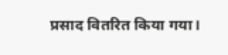प्रसाद वितरित किया गया।